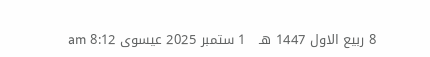8 ربيع الاول 1447 هـ   1 ستمبر 2025 عيسوى 8:12 am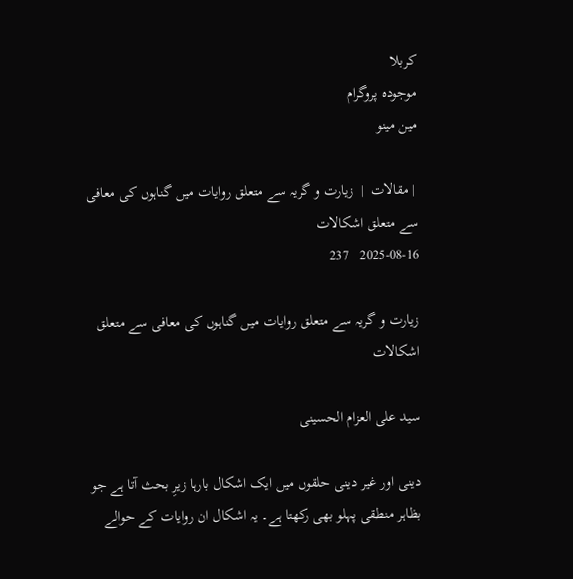کربلا
موجودہ پروگرام
مین مینو

 | مقالات  |  زیارت و گریہ سے متعلق روایات میں گناہوں کی معافی سے متعلق اشکالات
2025-08-16   237

زیارت و گریہ سے متعلق روایات میں گناہوں کی معافی سے متعلق اشکالات

سید علی العزام الحسینی

دینی اور غیر دینی حلقوں میں ایک اشکال بارہا زیرِ بحث آتا ہے جو بظاہر منطقی پہلو بھی رکھتا ہے۔ یہ اشکال ان روایات کے حوالے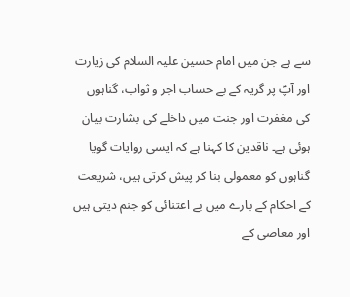سے ہے جن میں امام حسین علیہ السلام کی زیارت اور آپؑ پر گریہ کے بے حساب اجر و ثواب، گناہوں کی مغفرت اور جنت میں داخلے کی بشارت بیان ہوئی ہے۔ ناقدین کا کہنا ہے کہ ایسی روایات گویا گناہوں کو معمولی بنا کر پیش کرتی ہیں، شریعت کے احکام کے بارے میں بے اعتنائی کو جنم دیتی ہیں اور معاصی کے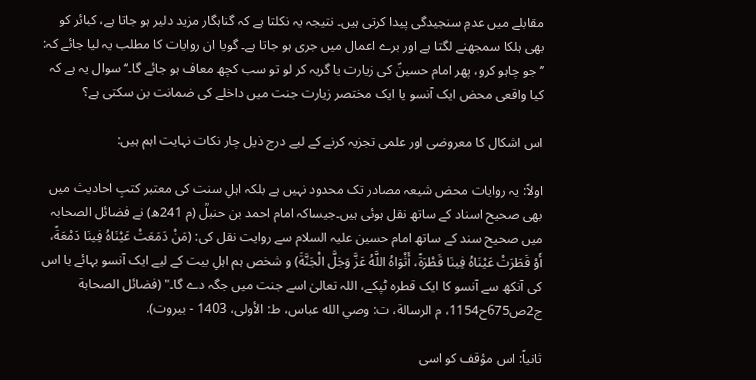مقابلے میں عدمِ سنجیدگی پیدا کرتی ہیں۔ نتیجہ یہ نکلتا ہے کہ گناہگار مزید دلیر ہو جاتا ہے، کبائر کو بھی ہلکا سمجھنے لگتا ہے اور برے اعمال میں جری ہو جاتا ہے۔ گویا ان روایات کا مطلب یہ لیا جائے کہ: ’’جو چاہو کرو، پھر امام حسینؑ کی زیارت یا گریہ کر لو تو سب کچھ معاف ہو جائے گا۔‘‘ سوال یہ ہے کہ کیا واقعی محض ایک آنسو یا ایک مختصر زیارت جنت میں داخلے کی ضمانت بن سکتی ہے؟

اس اشکال کا معروضی اور علمی تجزیہ کرنے کے لیے درج ذیل چار نکات نہایت اہم ہیں:

اولاً: یہ روایات محض شیعہ مصادر تک محدود نہیں ہے بلکہ اہلِ سنت کی معتبر کتبِ احادیث میں بھی صحیح اسناد کے ساتھ نقل ہوئی ہیں۔جیساکہ امام احمد بن حنبلؒ (م 241ھ) نے فضائل الصحابہ میں صحیح سند کے ساتھ امام حسین علیہ السلام سے روایت نقل کی: (مَنْ دَمَعَتْ عَيْنَاهُ فِينَا دَمْعَةً، أَوْ قَطَرَتْ عَيْنَاهُ فِينَا قَطْرَةً، أَثْوَاهُ اللَّهُ عَزَّ وَجَلَّ الْجَنَّةَ) و شخص ہم اہلِ بیت کے لیے ایک آنسو بہائے یا اس کی آنکھ سے آنسو کا ایک قطرہ ٹپکے، اللہ تعالیٰ اسے جنت میں جگہ دے گا۔" (فضائل الصحابة ج2ص675ح1154، م الرسالة، ت: وصي الله عباس، ط: الأولى، 1403 - بيروت).

ثانياً: اس مؤقف کو اسی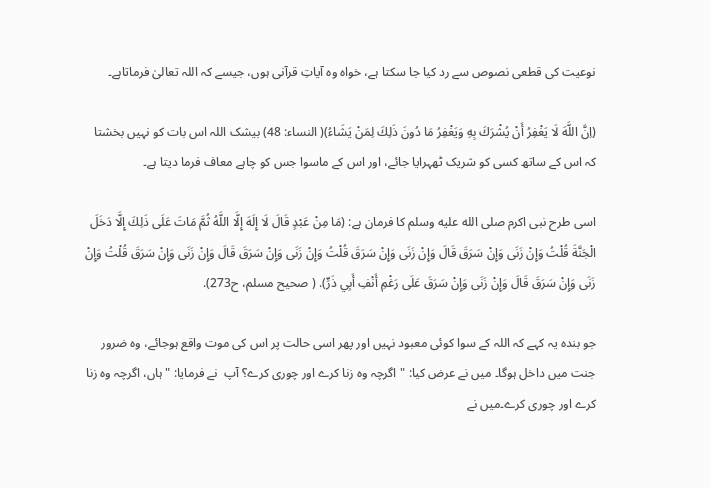نوعیت کی قطعی نصوص سے رد کیا جا سکتا ہے، خواہ وہ آیاتِ قرآنی ہوں، جیسے کہ اللہ تعالیٰ فرماتاہے۔

(اِنَّ اللَّهَ لَا يَغْفِرُ أَنْ يُشْرَكَ بِهِ وَيَغْفِرُ مَا دُونَ ذَلِكَ لِمَنْ يَشَاءُ)( النساء: 48) بیشک اللہ اس بات کو نہیں بخشتا کہ اس کے ساتھ کسی کو شریک ٹھہرایا جائے، اور اس کے ماسوا جس کو چاہے معاف فرما دیتا ہے۔

اسی طرح نبی اکرم صلى الله عليه وسلم کا فرمان ہے: (مَا مِنْ عَبْدٍ قَالَ لَا إِلَهَ إِلَّا اللَّهُ ثُمَّ مَاتَ عَلَى ذَلِكَ إِلَّا دَخَلَ الْجَنَّةَ قُلْتُ وَإِنْ زَنَى وَإِنْ سَرَقَ قَالَ وَإِنْ زَنَى وَإِنْ سَرَقَ قُلْتُ وَإِنْ زَنَى وَإِنْ سَرَقَ قَالَ وَإِنْ زَنَى وَإِنْ سَرَقَ قُلْتُ وَإِنْ زَنَى وَإِنْ سَرَقَ قَالَ وَإِنْ زَنَى وَإِنْ سَرَقَ عَلَى رَغْمِ أَنْفِ أَبِي ذَرٍّ). ( صحيح مسلم، ح273).

جو بندہ یہ کہے کہ اللہ کے سوا کوئی معبود نہیں اور پھر اسی حالت پر اس کی موت واقع ہوجائے، وہ ضرور جنت میں داخل ہوگا۔ میں نے عرض کیا: "اگرچہ وہ زنا کرے اور چوری کرے؟ آپ  نے فرمایا: "ہاں، اگرچہ وہ زنا کرے اور چوری کرے۔میں نے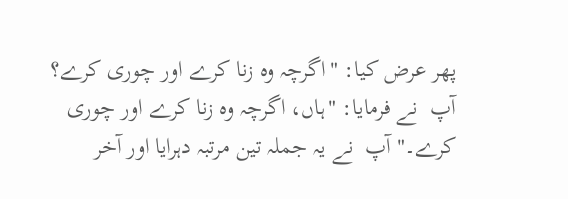پھر عرض کیا: "اگرچہ وہ زنا کرے اور چوری کرے؟ آپ  نے فرمایا: "ہاں، اگرچہ وہ زنا کرے اور چوری کرے۔"آپ  نے یہ جملہ تین مرتبہ دہرایا اور آخر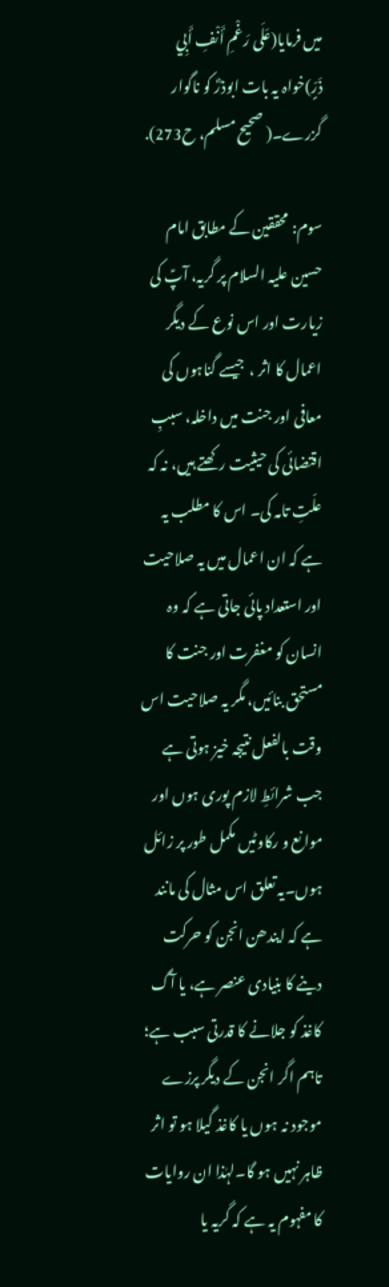میں فرمایا(عَلَى رَغْمِ أَنْفِ أَبِي ذَرٍّ)خواہ یہ بات ابوذرؓ کو ناگوار گزرے۔( صحيح مسلم، ح273).

سوم: محققین کے مطابق امام حسین علیہ السلام پر گریہ، آپؑ کی زیارت اور اس نوع کے دیگر اعمال کا اثر ،  جیسے گناہوں کی معافی اور جنت میں داخلہ، سببِ اقتضائی کی حیثیت رکھتے ہیں، نہ کہ علّتِ تامہ کی۔ اس کا مطلب یہ ہے کہ ان اعمال میں یہ صلاحیت اور استعداد پائی جاتی ہے کہ وہ انسان کو مغفرت اور جنت کا مستحق بنائیں، مگر یہ صلاحیت اس وقت بالفعل نتیجہ خیز ہوتی ہے جب شرائطِ لازم پوری ہوں اور موانع و رکاوٹیں مکمل طور پر زائل ہوں۔یہ تعلق اس مثال کی مانند ہے کہ ایندھن انجن کو حرکت دینے کا بنیادی عنصر ہے، یا آگ کاغذ کو جلانے کا قدرتی سبب ہے؛ تاہم اگر انجن کے دیگر پرزے موجود نہ ہوں یا کاغذ گیلا ہو تو اثر ظاہر نہیں ہو گا۔لہٰذا ان روایات کا مفہوم یہ ہے کہ گریہ یا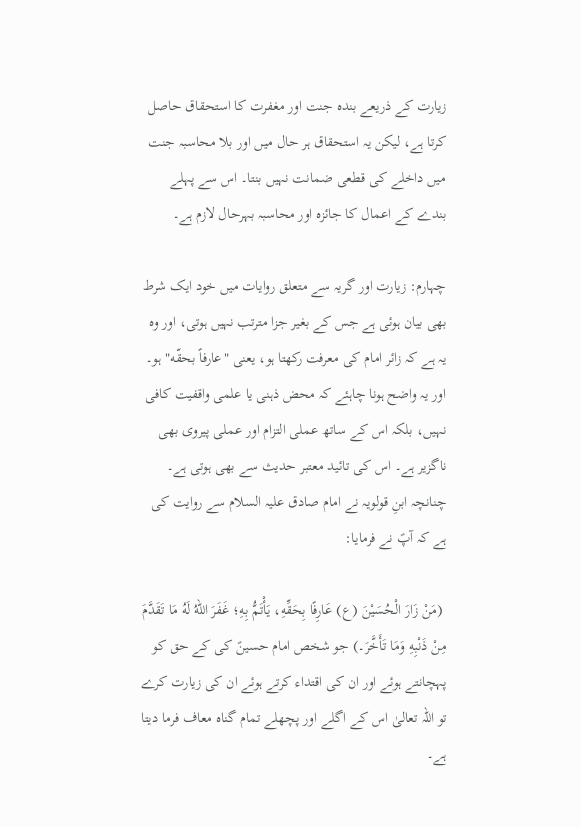زیارت کے ذریعے بندہ جنت اور مغفرت کا استحقاق حاصل کرتا ہے، لیکن یہ استحقاق ہر حال میں اور بلا محاسبہ جنت میں داخلے کی قطعی ضمانت نہیں بنتا۔ اس سے پہلے بندے کے اعمال کا جائزہ اور محاسبہ بہرحال لازم ہے۔

چہارم: زیارت اور گریہ سے متعلق روایات میں خود ایک شرط بھی بیان ہوئی ہے جس کے بغیر جزا مترتب نہیں ہوتی، اور وہ یہ ہے کہ زائر امام کی معرفت رکھتا ہو، یعنی "عارفاً بحقّه" ہو۔ اور یہ واضح ہونا چاہئے کہ محض ذہنی یا علمی واقفیت کافی نہیں، بلکہ اس کے ساتھ عملی التزام اور عملی پیروی بھی ناگزیر ہے۔ اس کی تائید معتبر حدیث سے بھی ہوتی ہے۔ چنانچہ ابنِ قولویہ نے امام صادق علیہ السلام سے روایت کی ہے کہ آپؑ نے فرمایا:

 (مَنْ زَارَ الْحُسَيْنَ (ع) عَارِفًا بِحَقِّهِ، يَأْتَمُّ بِهِ؛ غَفَرَ اللهُ لَهُ مَا تَقَدَّمَ مِنْ ذَنْبِهِ وَمَا تَأَخَّرَ۔) جو شخص امام حسینؑ کی کے حق کو پہچانتے ہوئے اور ان کی اقتداء کرتے ہوئے ان کی زیارت کرے تو اللہ تعالیٰ اس کے اگلے اور پچھلے تمام گناہ معاف فرما دیتا ہے۔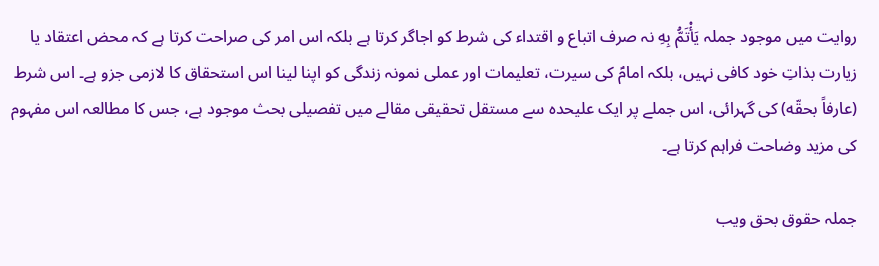روایت میں موجود جملہ يَأْتَمُّ بِهِ نہ صرف اتباع و اقتداء کی شرط کو اجاگر کرتا ہے بلکہ اس امر کی صراحت کرتا ہے کہ محض اعتقاد یا زیارت بذاتِ خود کافی نہیں، بلکہ امامؑ کی سیرت، تعلیمات اور عملی نمونہ زندگی کو اپنا لینا اس استحقاق کا لازمی جزو ہے۔ اس شرط (عارفاً بحقّه) کی گہرائی، اس جملے پر ایک علیحدہ سے مستقل تحقیقی مقالے میں تفصیلی بحث موجود ہے، جس کا مطالعہ اس مفہوم کی مزید وضاحت فراہم کرتا ہے۔

جملہ حقوق بحق ویب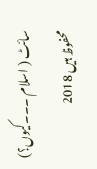سائٹ ( اسلام ۔۔۔کیوں؟) محفوظ ہیں 2018